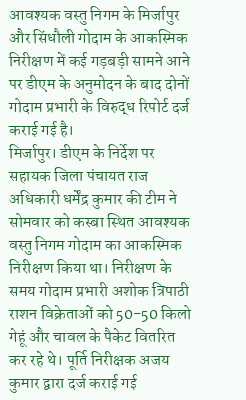आवश्यक वस्तु निगम के मिर्जापुर और सिंधौली गोदाम के आकस्मिक निरीक्षण में कई गड़बड़ी सामने आने पर डीएम के अनुमोदन के बाद दोनों गोदाम प्रभारी के विरुद्ध रिपोर्ट दर्ज कराई गई है।
मिर्जापुर। डीएम के निर्देश पर सहायक जिला पंचायत राज अधिकारी धर्मेंद्र कुमार की टीम ने सोमवार को कस्बा स्थित आवश्यक वस्तु निगम गोदाम का आकस्मिक निरीक्षण किया था। निरीक्षण के समय गोदाम प्रभारी अशोक त्रिपाठी राशन विक्रेताओं को 50-50 किलो गेहूं और चावल के पैकेट वितरित कर रहे थे। पूर्ति निरीक्षक अजय कुमार द्वारा दर्ज कराई गई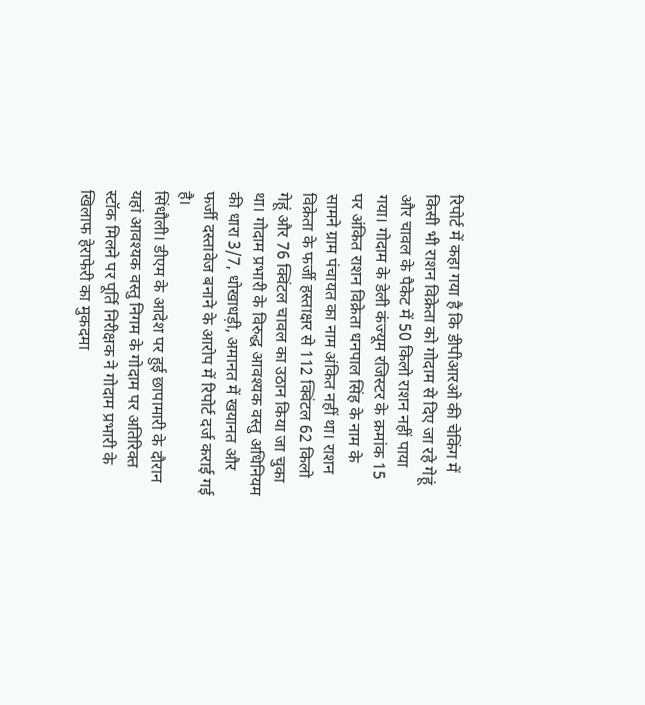रिपोर्ट में कहा गया है कि डीपीआरओ की चेकिंग में किसी भी राशन विक्रेता को गोदाम से दिए जा रहे गेहूं और चावल के पैकेट में 50 किलो राशन नहीं पाया गया। गोदाम के डेली कंज्यूम रजिस्टर के क्रमांक 15 पर अंकित राशन विक्रेता धनपाल सिंह के नाम के सामने ग्राम पंचायत का नाम अंकित नहीं था। राशन विक्रेता के फर्जी हस्ताक्षर से 112 क्विंटल 62 किलो गेहूं और 76 क्विंटल चावल का उठान किया जा चुका था। गोदाम प्रभारी के विरुद्ध आवश्यक वस्तु अधिनियम की धारा 3/7, धोखाधड़ी, अमानत में खयानत और फर्जी दस्तावेज बनाने के आरोप में रिपोर्ट दर्ज कराई गई है।
सिंधौली। डीएम के आदेश पर हुई छापामारी के दौरान यहां आवश्यक वस्तु निगम के गोदाम पर अतिरिक्त स्टॉक मिलने पर पूर्ति निरीक्षक ने गोदाम प्रभारी के खिलाफ हेराफेरी का मुकदमा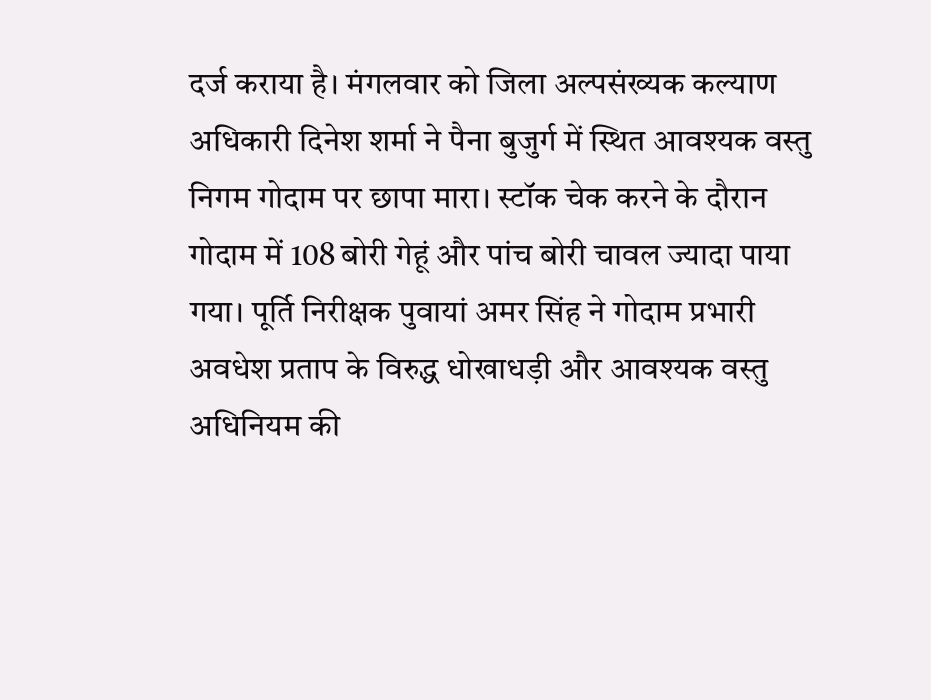दर्ज कराया है। मंगलवार को जिला अल्पसंख्यक कल्याण अधिकारी दिनेश शर्मा ने पैना बुजुर्ग में स्थित आवश्यक वस्तु निगम गोदाम पर छापा मारा। स्टॉक चेक करने के दौरान गोदाम में 108 बोरी गेहूं और पांच बोरी चावल ज्यादा पाया गया। पूर्ति निरीक्षक पुवायां अमर सिंह ने गोदाम प्रभारी अवधेश प्रताप के विरुद्ध धोखाधड़ी और आवश्यक वस्तु अधिनियम की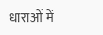धाराओं में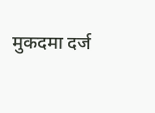मुकदमा दर्ज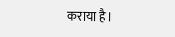कराया है।